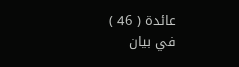عائدة ( 46 )
في بيان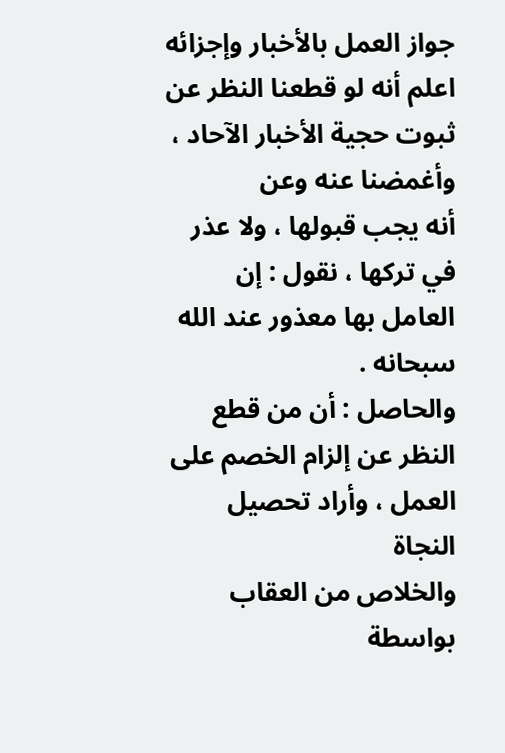جواز العمل بالأخبار وإجزائه
اعلم أنه لو قطعنا النظر عن ثبوت حجية الأخبار الآحاد ، وأغمضنا عنه وعن
أنه يجب قبولها ، ولا عذر في تركها ، نقول : إن العامل بها معذور عند الله
سبحانه .
والحاصل : أن من قطع النظر عن إلزام الخصم على العمل ، وأراد تحصيل النجاة
والخلاص من العقاب بواسطة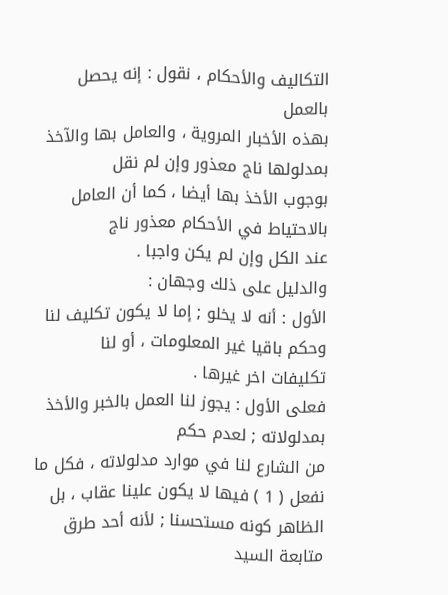التكاليف والأحكام ، نقول : إنه يحصل بالعمل
بهذه الأخبار المروية ، والعامل بها والآخذ بمدلولها ناج معذور وإن لم نقل
بوجوب الأخذ بها أيضا ، كما أن العامل بالاحتياط في الأحكام معذور ناج
عند الكل وإن لم يكن واجبا .
والدليل على ذلك وجهان :
الأول : أنه لا يخلو ; إما لا يكون تكليف لنا وحكم باقيا غير المعلومات ، أو لنا
تكليفات اخر غيرها .
فعلى الأول : يجوز لنا العمل بالخبر والأخذ بمدلولاته ; لعدم حكم
من الشارع لنا في موارد مدلولاته ، فكل ما نفعل ( 1 ) فيها لا يكون علينا عقاب ، بل
الظاهر كونه مستحسنا ; لأنه أحد طرق متابعة السيد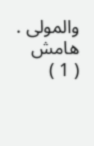والمولى .
هامش
( 1 )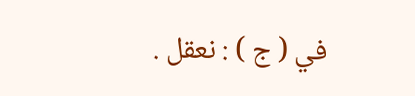في ( ج ) : نعقل .